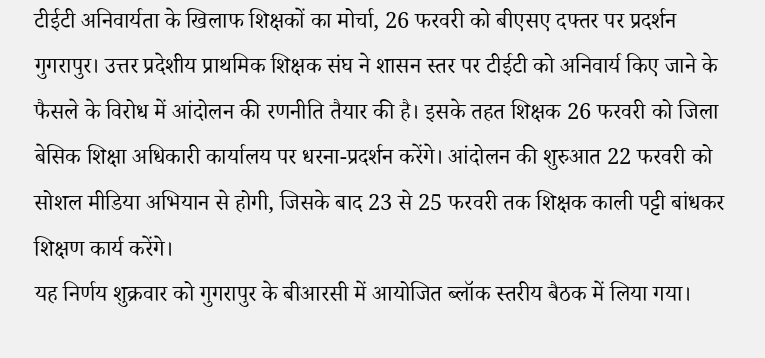टीईटी अनिवार्यता के खिलाफ शिक्षकों का मोर्चा, 26 फरवरी को बीएसए दफ्तर पर प्रदर्शन
गुगरापुर। उत्तर प्रदेशीय प्राथमिक शिक्षक संघ ने शासन स्तर पर टीईटी को अनिवार्य किए जाने के फैसले के विरोध में आंदोलन की रणनीति तैयार की है। इसके तहत शिक्षक 26 फरवरी को जिला बेसिक शिक्षा अधिकारी कार्यालय पर धरना-प्रदर्शन करेंगे। आंदोलन की शुरुआत 22 फरवरी को सोशल मीडिया अभियान से होगी, जिसके बाद 23 से 25 फरवरी तक शिक्षक काली पट्टी बांधकर शिक्षण कार्य करेंगे।
यह निर्णय शुक्रवार को गुगरापुर के बीआरसी में आयोजित ब्लॉक स्तरीय बैठक में लिया गया।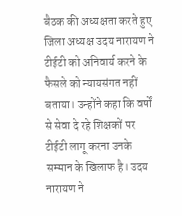बैठक की अध्यक्षता करते हुए जिला अध्यक्ष उदय नारायण ने टीईटी को अनिवार्य करने के फैसले को न्यायसंगत नहीं बताया। उन्होंने कहा कि वर्षों से सेवा दे रहे शिक्षकों पर टीईटी लागू करना उनके सम्मान के खिलाफ है। उदय नारायण ने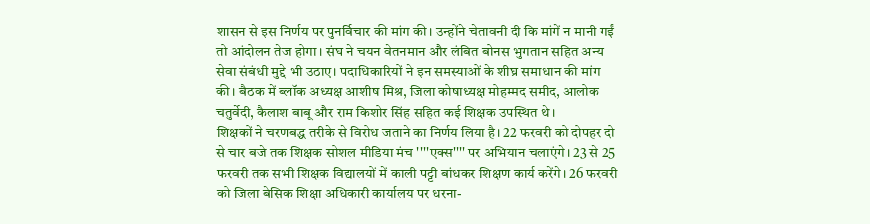शासन से इस निर्णय पर पुनर्विचार की मांग की। उन्होंने चेतावनी दी कि मांगें न मानी गईं तो आंदोलन तेज होगा। संघ ने चयन वेतनमान और लंबित बोनस भुगतान सहित अन्य सेवा संबंधी मुद्दे भी उठाए। पदाधिकारियों ने इन समस्याओं के शीघ्र समाधान की मांग की। बैठक में ब्लॉक अध्यक्ष आशीष मिश्र, जिला कोषाध्यक्ष मोहम्मद समीद, आलोक चतुर्वेदी, कैलाश बाबू और राम किशोर सिंह सहित कई शिक्षक उपस्थित थे।
शिक्षकों ने चरणबद्ध तरीके से विरोध जताने का निर्णय लिया है। 22 फरवरी को दोपहर दो से चार बजे तक शिक्षक सोशल मीडिया मंच ''''एक्स'''' पर अभियान चलाएंगे। 23 से 25 फरवरी तक सभी शिक्षक विद्यालयों में काली पट्टी बांधकर शिक्षण कार्य करेंगे। 26 फरवरी को जिला बेसिक शिक्षा अधिकारी कार्यालय पर धरना-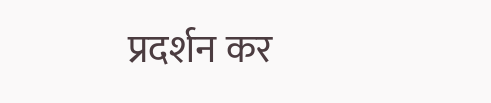प्रदर्शन कर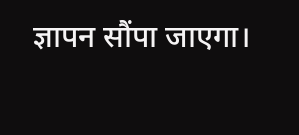ज्ञापन सौंपा जाएगा।